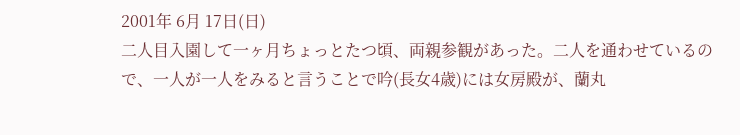2001年 6月 17日(日)
二人目入園して一ヶ月ちょっとたつ頃、両親参観があった。二人を通わせているので、一人が一人をみると言うことで吟(長女4歳)には女房殿が、蘭丸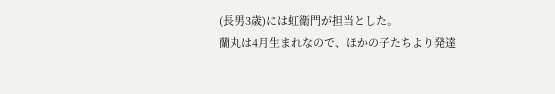(長男3歳)には虹衛門が担当とした。
蘭丸は4月生まれなので、ほかの子たちより発達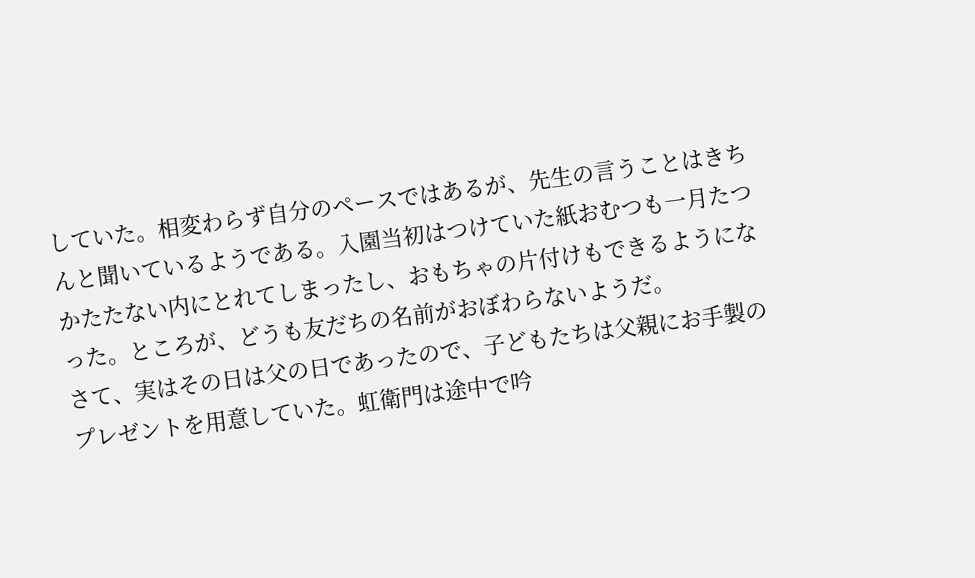していた。相変わらず自分のペースではあるが、先生の言うことはきちんと聞いているようである。入園当初はつけていた紙おむつも一月たつかたたない内にとれてしまったし、おもちゃの片付けもできるようになった。ところが、どうも友だちの名前がおぼわらないようだ。
さて、実はその日は父の日であったので、子どもたちは父親にお手製のプレゼントを用意していた。虹衛門は途中で吟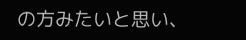の方みたいと思い、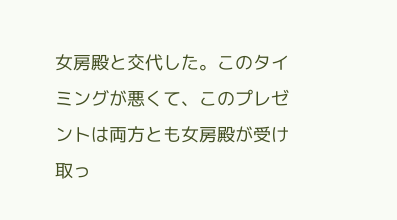女房殿と交代した。このタイミングが悪くて、このプレゼントは両方とも女房殿が受け取っ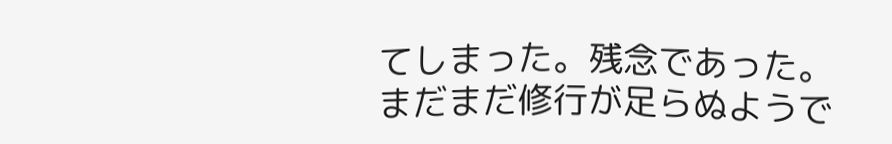てしまった。残念であった。 まだまだ修行が足らぬようで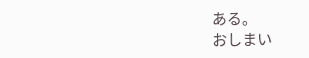ある。
おしまい